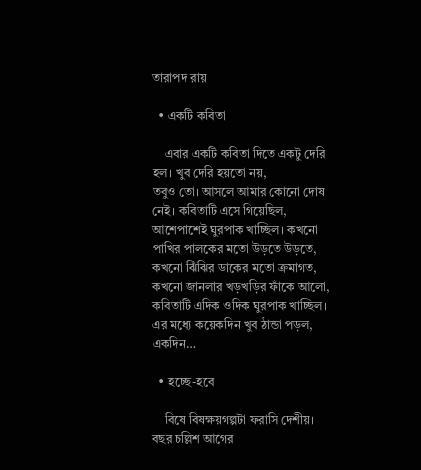তারাপদ রায়

  • একটি কবিতা

    এবার একটি কবিতা দিতে একটু দেরি হল। খুব দেরি হয়তো নয়,                       তবুও তো। আসলে আমার কোনো দোষ নেই। কবিতাটি এসে গিয়েছিল,                আশেপাশেই ঘুরপাক খাচ্ছিল। কখনো পাখির পালকের মতো উড়তে উড়তে, কখনো ঝিঁঝির ডাকের মতো ক্রমাগত, কখনো জানলার খড়খড়ির ফাঁকে আলো, কবিতাটি এদিক ওদিক ঘুরপাক খাচ্ছিল। এর মধ্যে কয়েকদিন খুব ঠান্ডা পড়ল, একদিন…

  • হচ্ছে-হবে

    বিষে বিষক্ষয়গল্পটা ফরাসি দেশীয়। বছর চল্লিশ আগের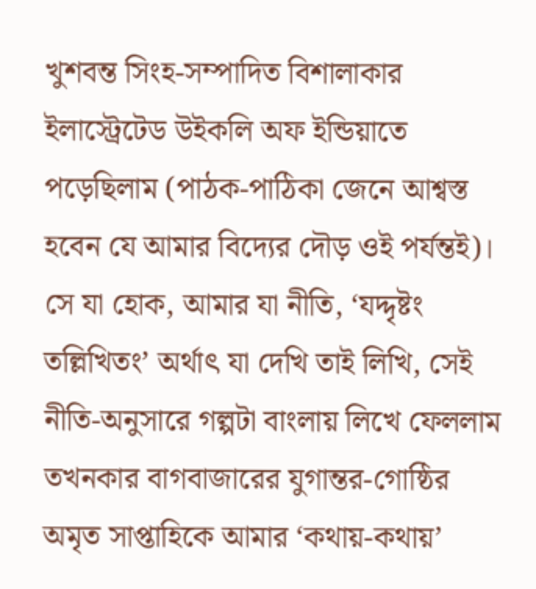খুশবন্ত সিংহ-সম্পাদিত বিশালাকার ইলাস্ট্রেটেড উইকলি অফ ইন্ডিয়াতে পড়েছিলাম (পাঠক-পাঠিকা জেনে আশ্বস্ত হবেন যে আমার বিদ্যের দৌড় ওই পর্যন্তই)। সে যা হোক, আমার যা নীতি, ‘যদ্দৃষ্টং তল্লিখিতং’ অর্থাৎ যা দেখি তাই লিখি, সেই নীতি-অনুসারে গল্পটা বাংলায় লিখে ফেললাম তখনকার বাগবাজারের যুগান্তর-গোষ্ঠির অমৃত সাপ্তাহিকে আমার ‘কথায়-কথায়’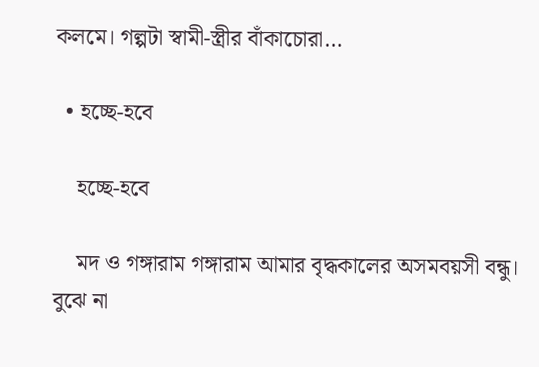কলমে। গল্পটা স্বামী-স্ত্রীর বাঁকাচোরা…

  • হচ্ছে-হবে

    হচ্ছে-হবে

    মদ ও গঙ্গারাম গঙ্গারাম আমার বৃদ্ধকালের অসমবয়সী বন্ধু। বুঝে না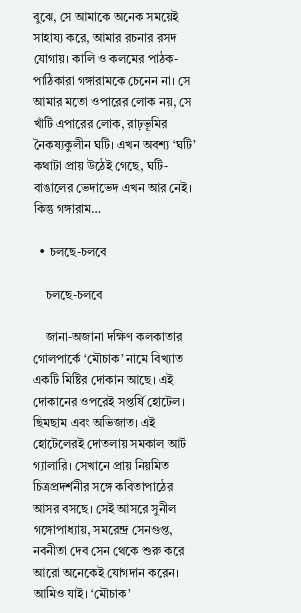বুঝে, সে আমাকে অনেক সময়েই সাহায্য করে, আমার রচনার রসদ যোগায়। কালি ও কলমের পাঠক-পাঠিকারা গঙ্গারামকে চেনেন না। সে আমার মতো ওপারের লোক নয়, সে খাঁটি এপারের লোক, রাঢ়ভূমির নৈকষ্যকুলীন ঘটি। এখন অবশ্য ‘ঘটি’ কথাটা প্রায় উঠেই গেছে, ঘটি-বাঙালের ভেদাভেদ এখন আর নেই। কিন্তু গঙ্গারাম…

  • চলছে-চলবে

    চলছে-চলবে

    জানা-অজানা দক্ষিণ কলকাতার গোলপার্কে ‘মৌচাক’ নামে বিখ্যাত একটি মিষ্টির দোকান আছে। এই দোকানের ওপরেই সপ্তর্ষি হোটেল। ছিমছাম এবং অভিজাত। এই হোটেলেরই দোতলায় সমকাল আর্ট গ্যালারি। সেখানে প্রায় নিয়মিত চিত্রপ্রদর্শনীর সঙ্গে কবিতাপাঠের আসর বসছে। সেই আসরে সুনীল গঙ্গোপাধ্যায়, সমরেন্দ্র সেনগুপ্ত, নবনীতা দেব সেন থেকে শুরু করে আরো অনেকেই যোগদান করেন। আমিও যাই। ‘মৌচাক’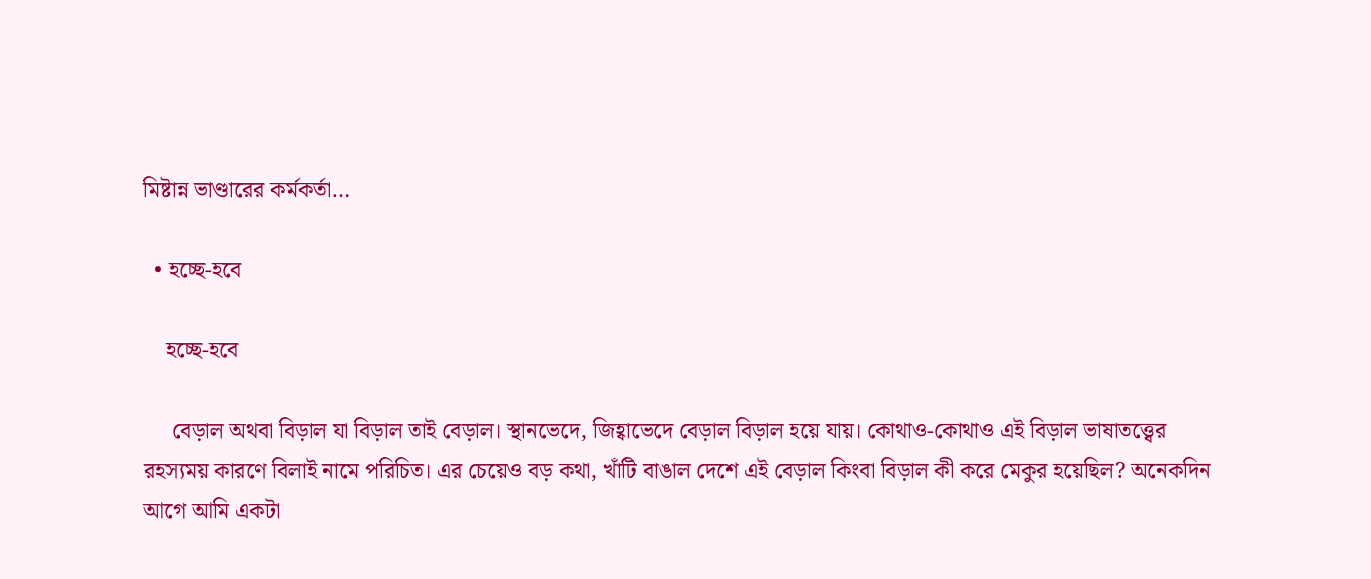মিষ্টান্ন ভাণ্ডারের কর্মকর্তা…

  • হচ্ছে-হবে

    হচ্ছে-হবে

     বেড়াল অথবা বিড়াল যা বিড়াল তাই বেড়াল। স্থানভেদে, জিহ্বাভেদে বেড়াল বিড়াল হয়ে যায়। কোথাও-কোথাও এই বিড়াল ভাষাতত্ত্বের রহস্যময় কারণে বিলাই নামে পরিচিত। এর চেয়েও বড় কথা, খাঁটি বাঙাল দেশে এই বেড়াল কিংবা বিড়াল কী করে মেকুর হয়েছিল? অনেকদিন আগে আমি একটা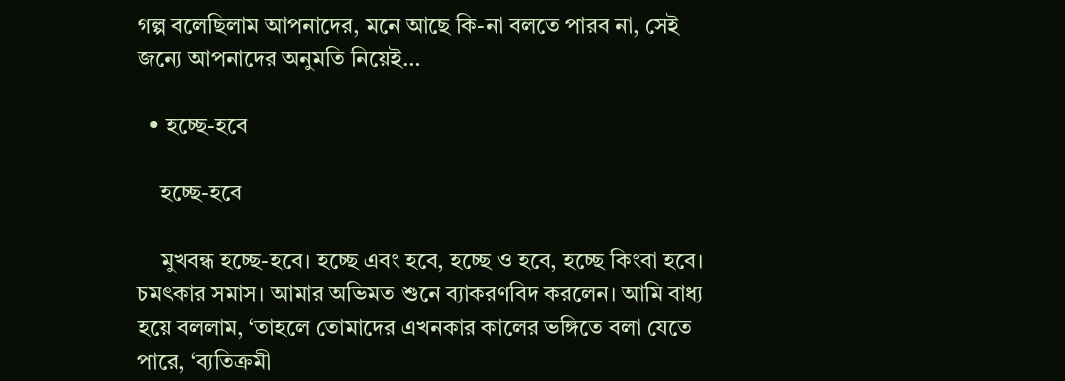গল্প বলেছিলাম আপনাদের, মনে আছে কি-না বলতে পারব না, সেই জন্যে আপনাদের অনুমতি নিয়েই…

  • হচ্ছে-হবে

    হচ্ছে-হবে

    মুখবন্ধ হচ্ছে-হবে। হচ্ছে এবং হবে, হচ্ছে ও হবে, হচ্ছে কিংবা হবে। চমৎকার সমাস। আমার অভিমত শুনে ব্যাকরণবিদ করলেন। আমি বাধ্য হয়ে বললাম, ‘তাহলে তোমাদের এখনকার কালের ভঙ্গিতে বলা যেতে পারে, ‘ব্যতিক্রমী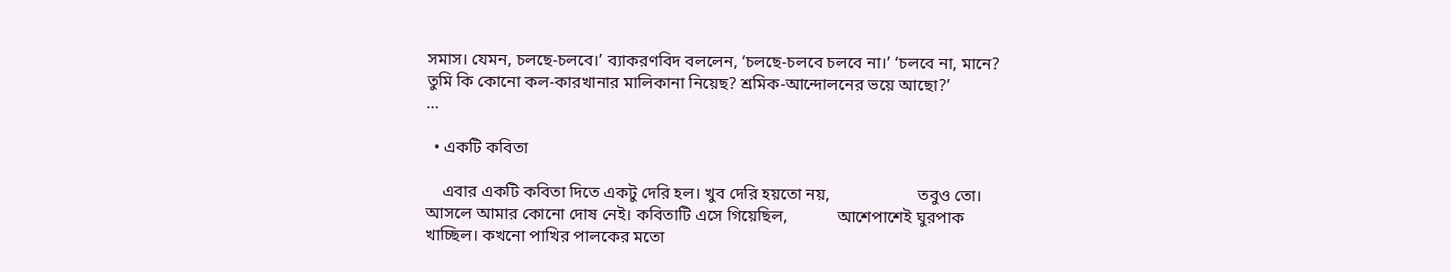সমাস। যেমন, চলছে-চলবে।’ ব্যাকরণবিদ বললেন, ‘চলছে-চলবে চলবে না।’ ‘চলবে না, মানে? তুমি কি কোনো কল-কারখানার মালিকানা নিয়েছ? শ্রমিক-আন্দোলনের ভয়ে আছো?’            …

  • একটি কবিতা

    এবার একটি কবিতা দিতে একটু দেরি হল। খুব দেরি হয়তো নয়,                     তবুও তো। আসলে আমার কোনো দোষ নেই। কবিতাটি এসে গিয়েছিল,            আশেপাশেই ঘুরপাক খাচ্ছিল। কখনো পাখির পালকের মতো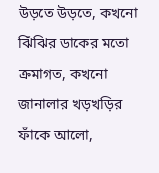উড়তে উড়তে, কখনো ঝিঁঝির ডাকের মতো ক্রমাগত, কখনো জানালার খড়খড়ির ফাঁকে আলো,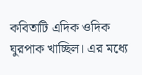কবিতাটি এদিক ওদিক ঘুরপাক খাচ্ছিল। এর মধ্যে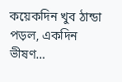কয়েকদিন খুব ঠান্ডা পড়ল, একদিন ভীষণ…